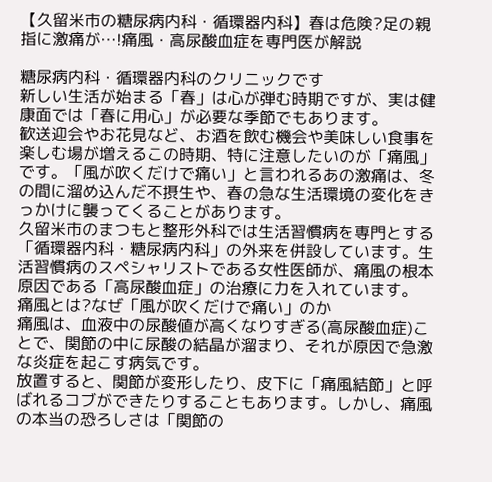【久留米市の糖尿病内科・循環器内科】春は危険?足の親指に激痛が…!痛風・高尿酸血症を専門医が解説

糖尿病内科・循環器内科のクリニックです
新しい生活が始まる「春」は心が弾む時期ですが、実は健康面では「春に用心」が必要な季節でもあります。
歓送迎会やお花見など、お酒を飲む機会や美味しい食事を楽しむ場が増えるこの時期、特に注意したいのが「痛風」です。「風が吹くだけで痛い」と言われるあの激痛は、冬の間に溜め込んだ不摂生や、春の急な生活環境の変化をきっかけに襲ってくることがあります。
久留米市のまつもと整形外科では生活習慣病を専門とする「循環器内科・糖尿病内科」の外来を併設しています。生活習慣病のスペシャリストである女性医師が、痛風の根本原因である「高尿酸血症」の治療に力を入れています。
痛風とは?なぜ「風が吹くだけで痛い」のか
痛風は、血液中の尿酸値が高くなりすぎる(高尿酸血症)ことで、関節の中に尿酸の結晶が溜まり、それが原因で急激な炎症を起こす病気です。
放置すると、関節が変形したり、皮下に「痛風結節」と呼ばれるコブができたりすることもあります。しかし、痛風の本当の恐ろしさは「関節の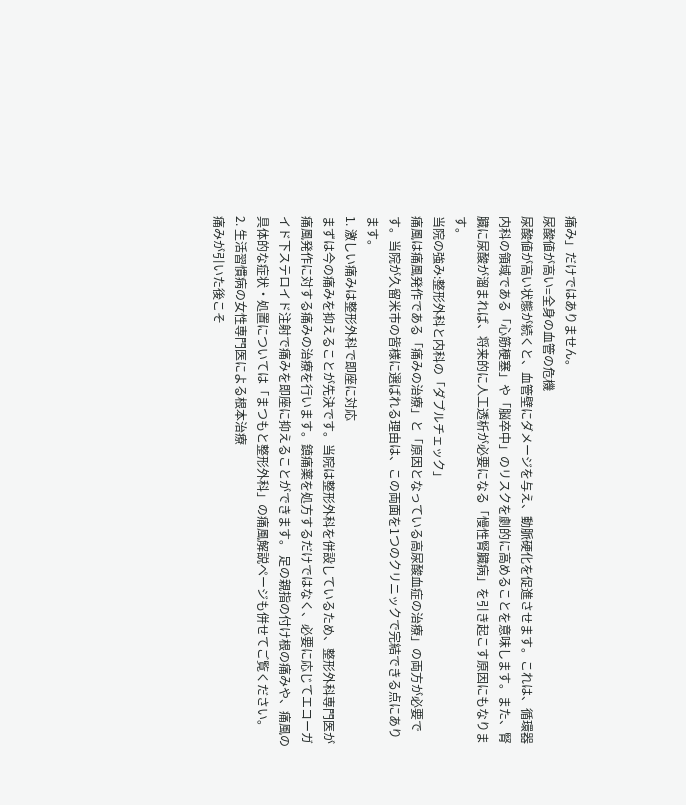痛み」だけではありません。
尿酸値が高い=全身の血管の危機
尿酸値が高い状態が続くと、血管壁にダメージを与え、動脈硬化を促進させます。これは、循環器内科の領域である「心筋梗塞」や「脳卒中」のリスクを劇的に高めることを意味します。また、腎臓に尿酸が溜まれば、将来的に人工透析が必要になる「慢性腎臓病」を引き起こす原因にもなります。
当院の強み:整形外科と内科の「ダブルチェック」
痛風は痛風発作である「痛みの治療」と「原因となっている高尿酸血症の治療」の両方が必要です。当院が久留米市の皆様に選ばれる理由は、この両面を1つのクリニックで完結できる点にあります。
1. 激しい痛みは整形外科で即座に対応
まずは今の痛みを抑えることが先決です。当院は整形外科を併設しているため、整形外科専門医が痛風発作に対する痛みの治療を行います。鎮痛薬を処方するだけではなく、必要に応じてエコーガイド下ステロイド注射で痛みを即座に抑えることができます。 足の親指の付け根の痛みや、痛風の具体的な症状・処置については「まつもと整形外科」の痛風解説ページも併せてご覧ください。
2. 生活習慣病の女性専門医による根本治療
痛みが引いた後こそ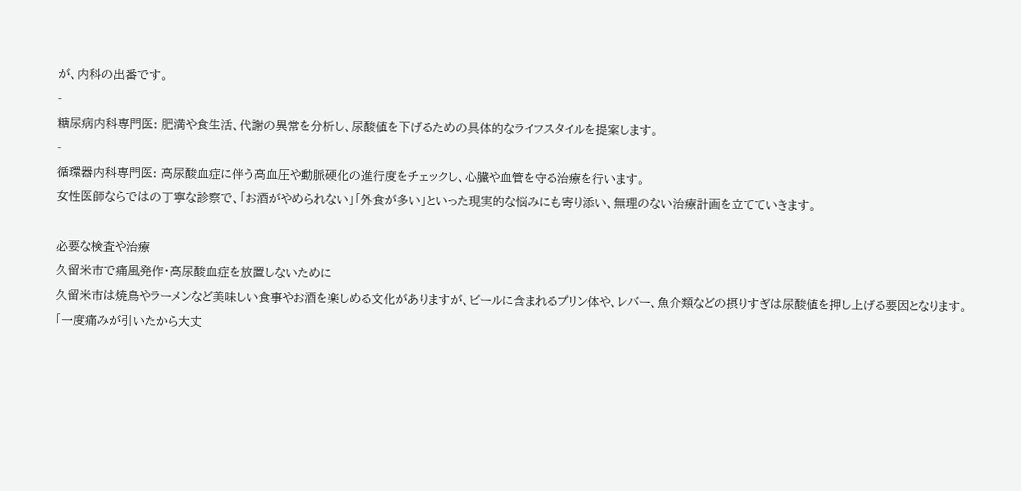が、内科の出番です。
-
糖尿病内科専門医: 肥満や食生活、代謝の異常を分析し、尿酸値を下げるための具体的なライフスタイルを提案します。
-
循環器内科専門医: 高尿酸血症に伴う高血圧や動脈硬化の進行度をチェックし、心臓や血管を守る治療を行います。
女性医師ならではの丁寧な診察で、「お酒がやめられない」「外食が多い」といった現実的な悩みにも寄り添い、無理のない治療計画を立てていきます。

必要な検査や治療
久留米市で痛風発作・高尿酸血症を放置しないために
久留米市は焼鳥やラーメンなど美味しい食事やお酒を楽しめる文化がありますが、ビールに含まれるプリン体や、レバー、魚介類などの摂りすぎは尿酸値を押し上げる要因となります。
「一度痛みが引いたから大丈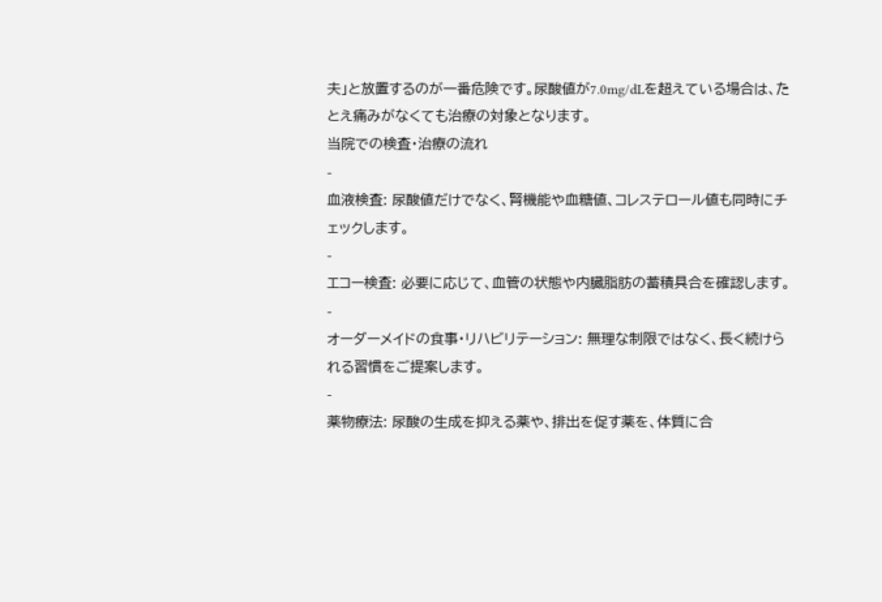夫」と放置するのが一番危険です。尿酸値が7.0mg/dLを超えている場合は、たとえ痛みがなくても治療の対象となります。
当院での検査・治療の流れ
-
血液検査: 尿酸値だけでなく、腎機能や血糖値、コレステロール値も同時にチェックします。
-
エコー検査: 必要に応じて、血管の状態や内臓脂肪の蓄積具合を確認します。
-
オーダーメイドの食事・リハビリテーション: 無理な制限ではなく、長く続けられる習慣をご提案します。
-
薬物療法: 尿酸の生成を抑える薬や、排出を促す薬を、体質に合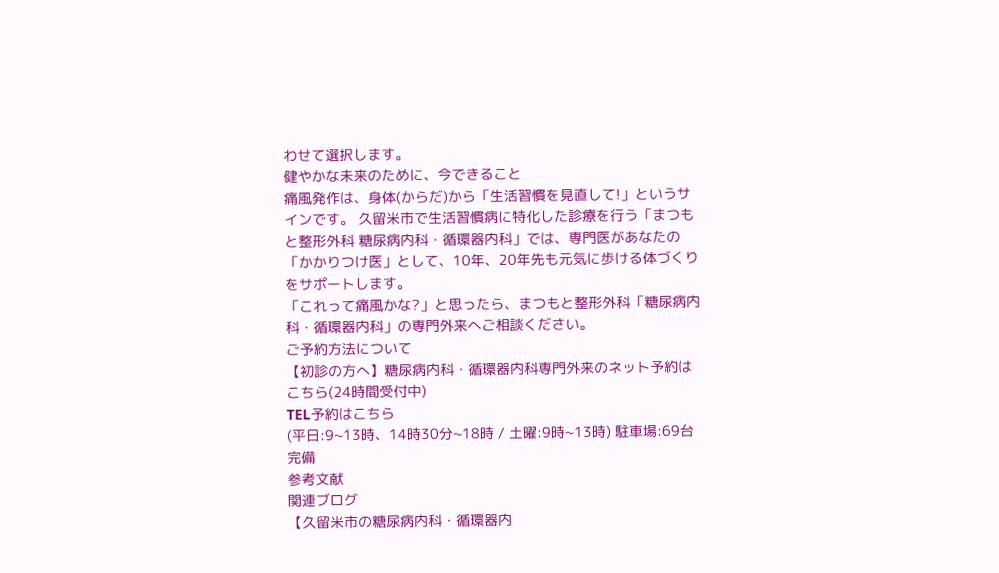わせて選択します。
健やかな未来のために、今できること
痛風発作は、身体(からだ)から「生活習慣を見直して!」というサインです。 久留米市で生活習慣病に特化した診療を行う「まつもと整形外科 糖尿病内科・循環器内科」では、専門医があなたの「かかりつけ医」として、10年、20年先も元気に歩ける体づくりをサポートします。
「これって痛風かな?」と思ったら、まつもと整形外科「糖尿病内科・循環器内科」の専門外来へご相談ください。
ご予約方法について
【初診の方へ】糖尿病内科・循環器内科専門外来のネット予約はこちら(24時間受付中)
TEL予約はこちら
(平日:9~13時、14時30分~18時 / 土曜:9時~13時) 駐車場:69台完備
参考文献
関連ブログ
【久留米市の糖尿病内科・循環器内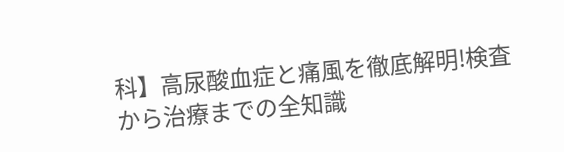科】高尿酸血症と痛風を徹底解明!検査から治療までの全知識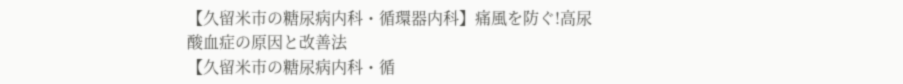【久留米市の糖尿病内科・循環器内科】痛風を防ぐ!高尿酸血症の原因と改善法
【久留米市の糖尿病内科・循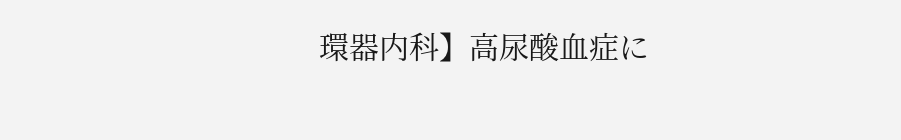環器内科】高尿酸血症に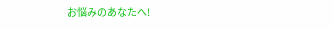お悩みのあなたへ!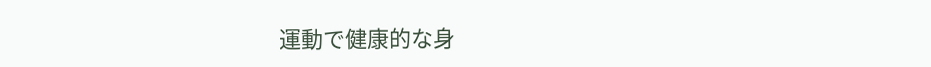運動で健康的な身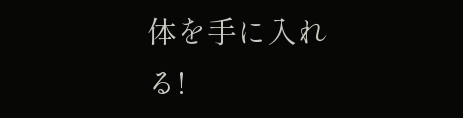体を手に入れる!